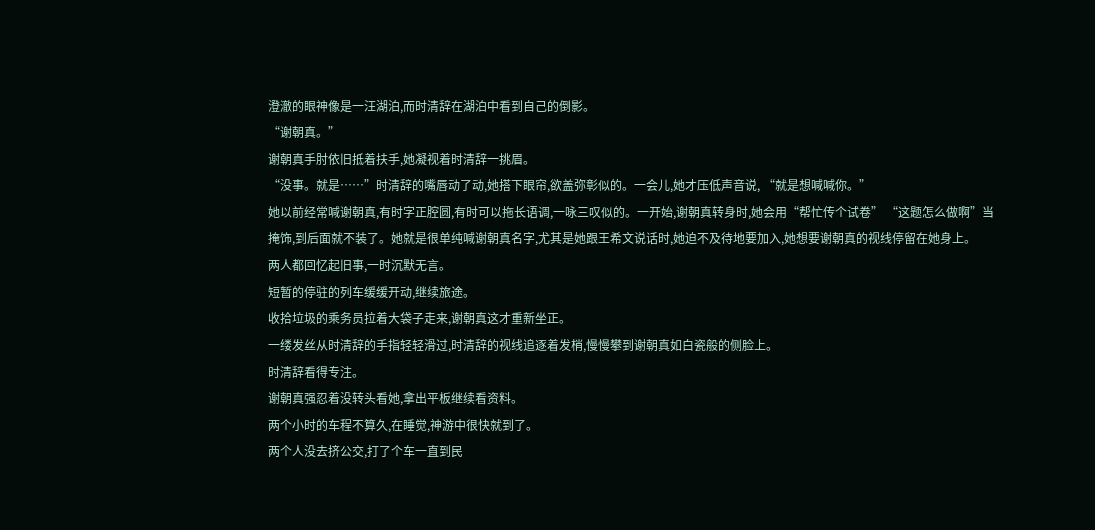澄澈的眼神像是一汪湖泊,而时清辞在湖泊中看到自己的倒影。
“谢朝真。”
谢朝真手肘依旧抵着扶手,她凝视着时清辞一挑眉。
“没事。就是……”时清辞的嘴唇动了动,她搭下眼帘,欲盖弥彰似的。一会儿,她才压低声音说, “就是想喊喊你。”
她以前经常喊谢朝真,有时字正腔圆,有时可以拖长语调,一咏三叹似的。一开始,谢朝真转身时,她会用“帮忙传个试卷” “这题怎么做啊”当掩饰,到后面就不装了。她就是很单纯喊谢朝真名字,尤其是她跟王希文说话时,她迫不及待地要加入,她想要谢朝真的视线停留在她身上。
两人都回忆起旧事,一时沉默无言。
短暂的停驻的列车缓缓开动,继续旅途。
收拾垃圾的乘务员拉着大袋子走来,谢朝真这才重新坐正。
一缕发丝从时清辞的手指轻轻滑过,时清辞的视线追逐着发梢,慢慢攀到谢朝真如白瓷般的侧脸上。
时清辞看得专注。
谢朝真强忍着没转头看她,拿出平板继续看资料。
两个小时的车程不算久,在睡觉,神游中很快就到了。
两个人没去挤公交,打了个车一直到民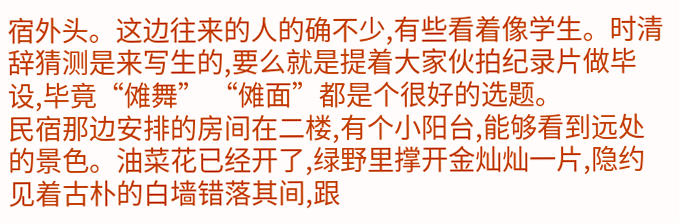宿外头。这边往来的人的确不少,有些看着像学生。时清辞猜测是来写生的,要么就是提着大家伙拍纪录片做毕设,毕竟“傩舞” “傩面”都是个很好的选题。
民宿那边安排的房间在二楼,有个小阳台,能够看到远处的景色。油菜花已经开了,绿野里撑开金灿灿一片,隐约见着古朴的白墙错落其间,跟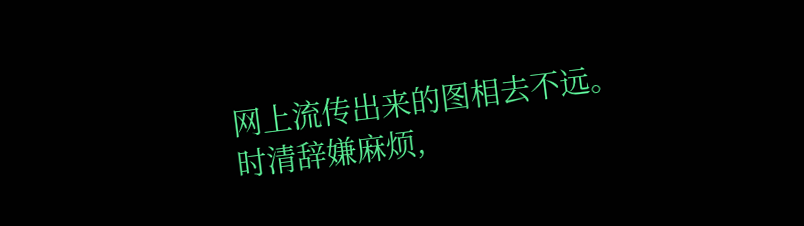网上流传出来的图相去不远。时清辞嫌麻烦,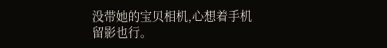没带她的宝贝相机,心想着手机留影也行。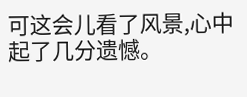可这会儿看了风景,心中起了几分遗憾。